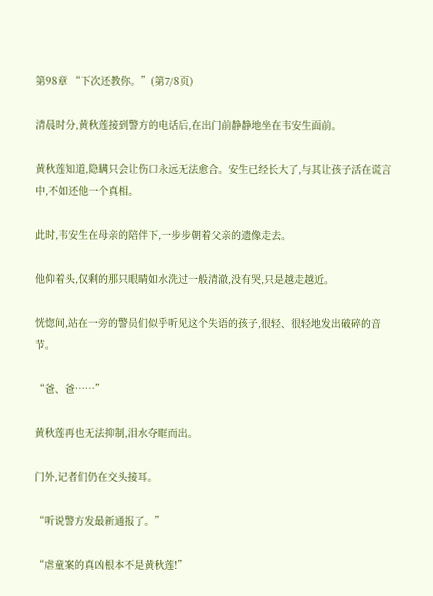第98章 “下次还教你。”(第7/8页)

清晨时分,黄秋莲接到警方的电话后,在出门前静静地坐在韦安生面前。

黄秋莲知道,隐瞒只会让伤口永远无法愈合。安生已经长大了,与其让孩子活在谎言中,不如还他一个真相。

此时,韦安生在母亲的陪伴下,一步步朝着父亲的遗像走去。

他仰着头,仅剩的那只眼睛如水洗过一般清澈,没有哭,只是越走越近。

恍惚间,站在一旁的警员们似乎听见这个失语的孩子,很轻、很轻地发出破碎的音节。

“爸、爸……”

黄秋莲再也无法抑制,泪水夺眶而出。

门外,记者们仍在交头接耳。

“听说警方发最新通报了。”

“虐童案的真凶根本不是黄秋莲!”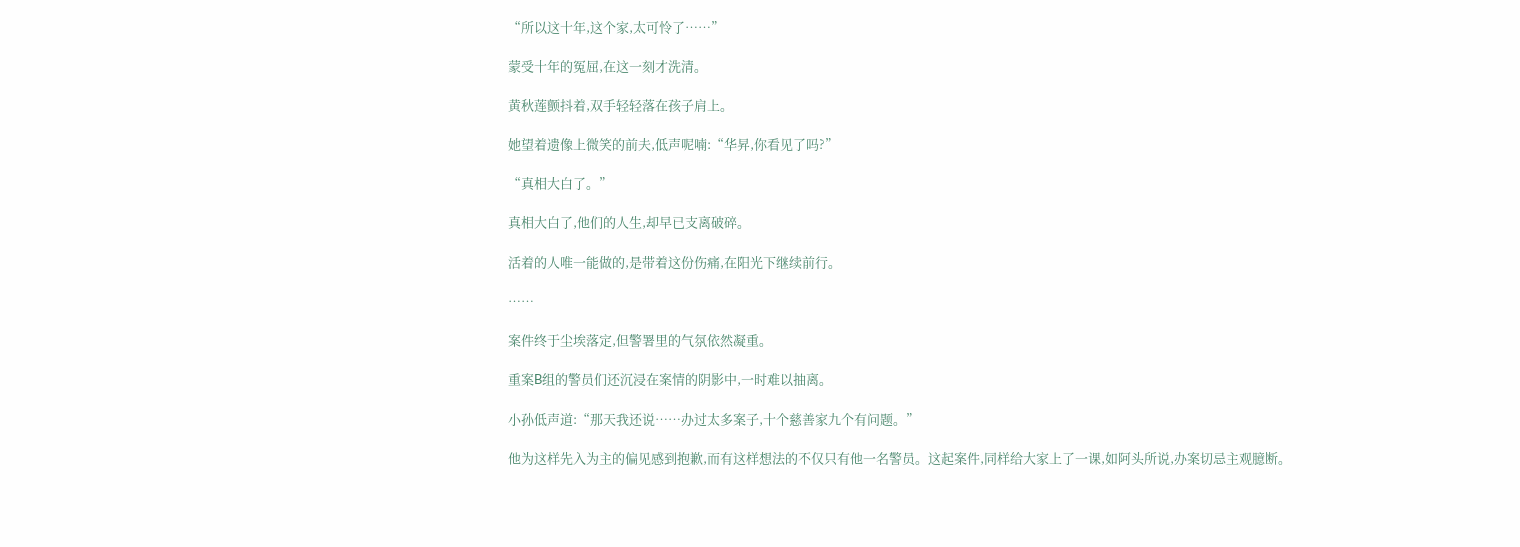“所以这十年,这个家,太可怜了……”

蒙受十年的冤屈,在这一刻才洗清。

黄秋莲颤抖着,双手轻轻落在孩子肩上。

她望着遗像上微笑的前夫,低声呢喃:“华昇,你看见了吗?”

“真相大白了。”

真相大白了,他们的人生,却早已支离破碎。

活着的人唯一能做的,是带着这份伤痛,在阳光下继续前行。

……

案件终于尘埃落定,但警署里的气氛依然凝重。

重案B组的警员们还沉浸在案情的阴影中,一时难以抽离。

小孙低声道:“那天我还说……办过太多案子,十个慈善家九个有问题。”

他为这样先入为主的偏见感到抱歉,而有这样想法的不仅只有他一名警员。这起案件,同样给大家上了一课,如阿头所说,办案切忌主观臆断。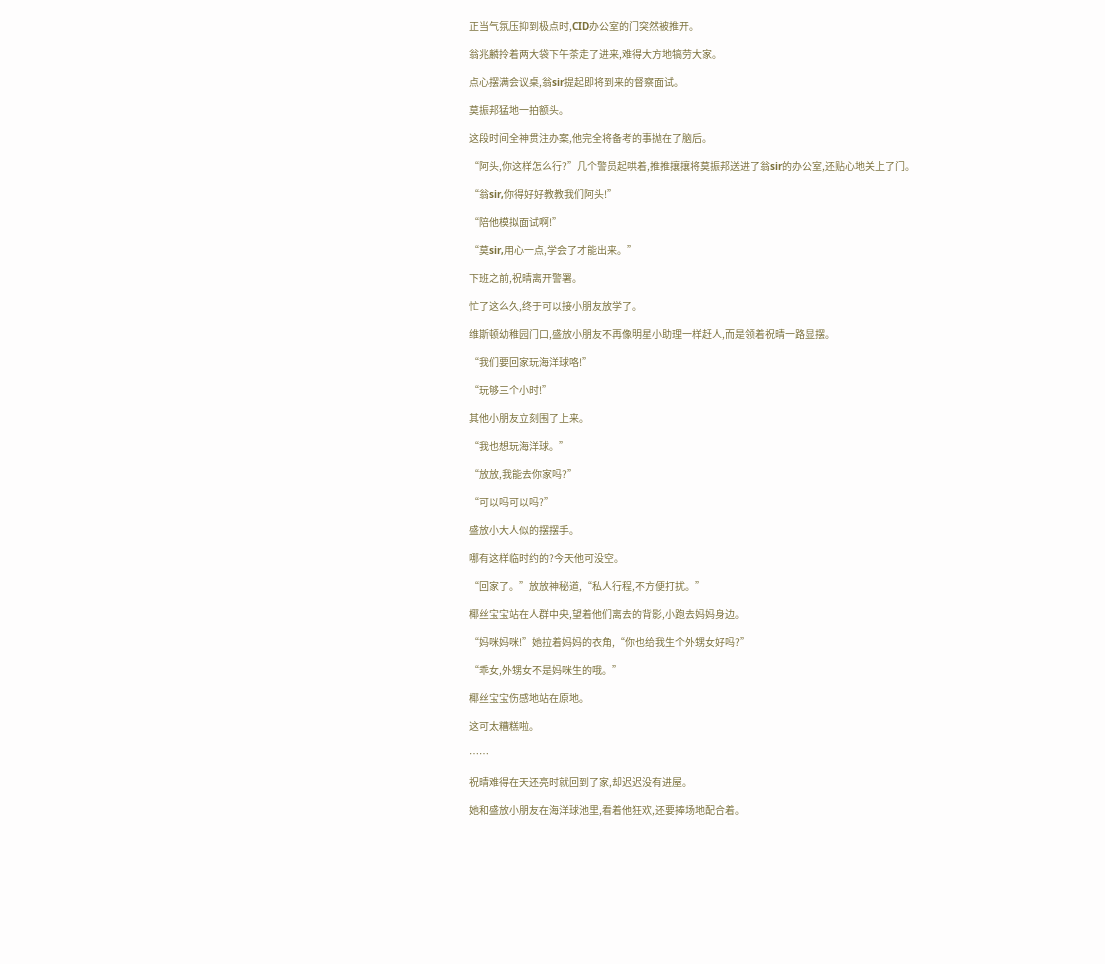正当气氛压抑到极点时,CID办公室的门突然被推开。

翁兆麟拎着两大袋下午茶走了进来,难得大方地犒劳大家。

点心摆满会议桌,翁sir提起即将到来的督察面试。

莫振邦猛地一拍额头。

这段时间全神贯注办案,他完全将备考的事抛在了脑后。

“阿头,你这样怎么行?”几个警员起哄着,推推攘攘将莫振邦送进了翁sir的办公室,还贴心地关上了门。

“翁sir,你得好好教教我们阿头!”

“陪他模拟面试啊!”

“莫sir,用心一点,学会了才能出来。”

下班之前,祝晴离开警署。

忙了这么久,终于可以接小朋友放学了。

维斯顿幼稚园门口,盛放小朋友不再像明星小助理一样赶人,而是领着祝晴一路显摆。

“我们要回家玩海洋球咯!”

“玩够三个小时!”

其他小朋友立刻围了上来。

“我也想玩海洋球。”

“放放,我能去你家吗?”

“可以吗可以吗?”

盛放小大人似的摆摆手。

哪有这样临时约的?今天他可没空。

“回家了。”放放神秘道,“私人行程,不方便打扰。”

椰丝宝宝站在人群中央,望着他们离去的背影,小跑去妈妈身边。

“妈咪妈咪!”她拉着妈妈的衣角,“你也给我生个外甥女好吗?”

“乖女,外甥女不是妈咪生的哦。”

椰丝宝宝伤感地站在原地。

这可太糟糕啦。

……

祝晴难得在天还亮时就回到了家,却迟迟没有进屋。

她和盛放小朋友在海洋球池里,看着他狂欢,还要捧场地配合着。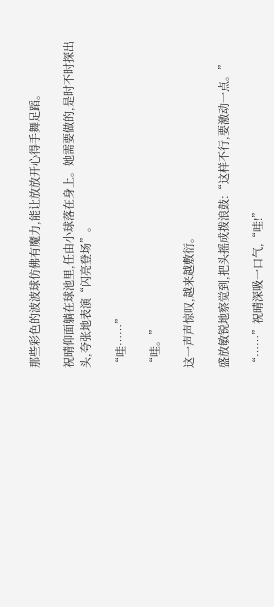那些彩色的波波球仿佛有魔力,能让放放开心得手舞足蹈。

祝晴仰面躺在球池里,任由小球落在身上。她需要做的,是时不时探出头,夸张地表演“闪亮登场”。

“哇……”

“哇。”

这一声声惊叹,越来越敷衍。

盛放敏锐地察觉到,把头摇成拨浪鼓:“这样不行,要激动一点。”

“……”祝晴深吸一口气,“哇!”